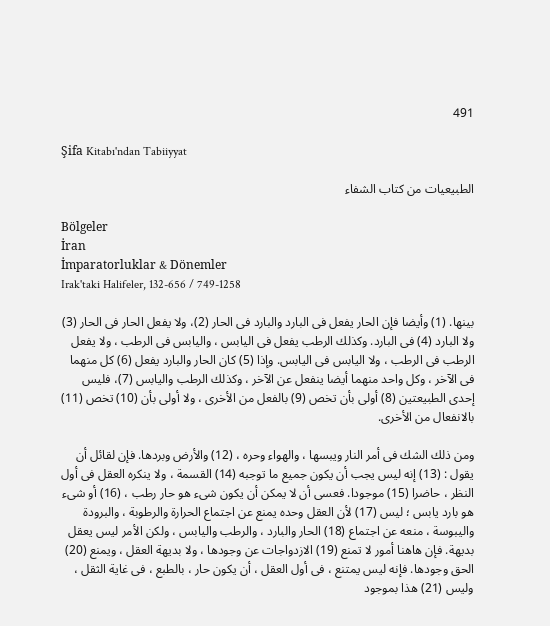491

Şifa Kitabı'ndan Tabiiyyat

الطبيعيات من كتاب الشفاء

Bölgeler
İran
İmparatorluklar & Dönemler
Irak'taki Halifeler, 132-656 / 749-1258

بينها. (1) وأيضا فإن الحار يفعل فى البارد والبارد فى الحار (2)، ولا يفعل الحار فى الحار (3) ولا البارد (4) فى البارد. وكذلك الرطب يفعل فى اليابس ، واليابس فى الرطب ، ولا يفعل الرطب فى الرطب ، ولا اليابس فى اليابس. وإذا (5) كان الحار والبارد يفعل (6) كل منهما فى الآخر ، وكل واحد منهما أيضا ينفعل عن الآخر ، وكذلك الرطب واليابس (7)، فليس إحدى الطبيعتين (8) أولى بأن تخص (9) بالفعل من الأخرى ، ولا أولى بأن (10) تخص (11) بالانفعال من الأخرى.

ومن ذلك الشك فى أمر النار ويبسها ، والهواء وحره ، (12) والأرض وبردها. فإن لقائل أن يقول : (13) إنه ليس يجب أن يكون جميع ما توجبه (14) القسمة ، ولا ينكره العقل فى أول النظر ، حاضرا (15) موجودا. فعسى أن لا يمكن أن يكون شىء هو حار رطب ، (16) أو شىء هو بارد يابس ؛ ليس (17) لأن العقل وحده يمنع عن اجتماع الحرارة والرطوبة ، والبرودة واليبوسة ، منعه عن اجتماع (18) الحار والبارد ، والرطب واليابس ، ولكن الأمر ليس يعقل بديهة. فإن هاهنا أمور لا تمنع (19) الازدواجات عن وجودها ، ولا بديهة العقل ، ويمنع (20) الحق وجودها. فإنه ليس يمتنع ، فى أول العقل ، أن يكون حار ، بالطبع ، فى غاية الثقل ، وليس (21) هذا بموجود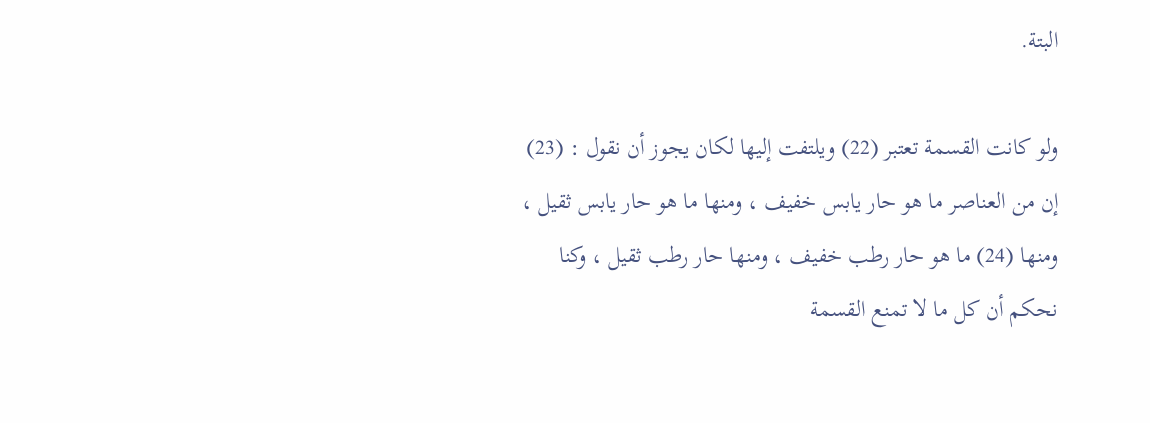البتة.

ولو كانت القسمة تعتبر (22) ويلتفت إليها لكان يجوز أن نقول : (23) إن من العناصر ما هو حار يابس خفيف ، ومنها ما هو حار يابس ثقيل ، ومنها (24) ما هو حار رطب خفيف ، ومنها حار رطب ثقيل ، وكنا نحكم أن كل ما لا تمنع القسمة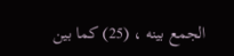الجمع بينه ، (25) كما بين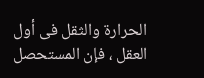الحرارة والثقل فى أول العقل ، فإن المستحصل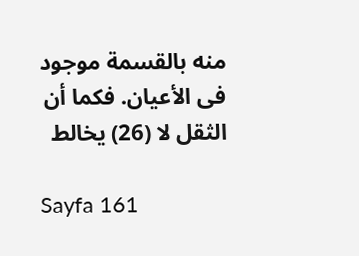منه بالقسمة موجود فى الأعيان. فكما أن الثقل لا (26) يخالط

Sayfa 161